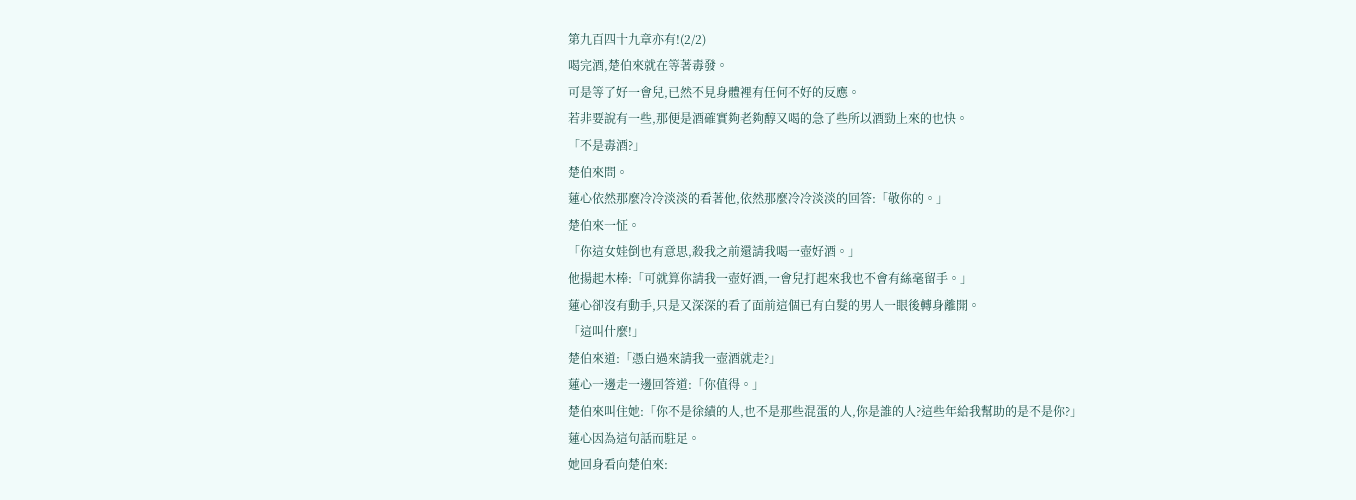第九百四十九章亦有!(2/2)
喝完酒,楚伯來就在等著毒發。
可是等了好一會兒,已然不見身體裡有任何不好的反應。
若非要說有一些,那便是酒確實夠老夠醇又喝的急了些所以酒勁上來的也快。
「不是毒酒?」
楚伯來問。
蓮心依然那麼冷冷淡淡的看著他,依然那麼冷冷淡淡的回答:「敬你的。」
楚伯來一怔。
「你這女娃倒也有意思,殺我之前還請我喝一壺好酒。」
他揚起木棒:「可就算你請我一壺好酒,一會兒打起來我也不會有絲毫留手。」
蓮心卻沒有動手,只是又深深的看了面前這個已有白髮的男人一眼後轉身離開。
「這叫什麼!」
楚伯來道:「憑白過來請我一壺酒就走?」
蓮心一邊走一邊回答道:「你值得。」
楚伯來叫住她:「你不是徐績的人,也不是那些混蛋的人,你是誰的人?這些年給我幫助的是不是你?」
蓮心因為這句話而駐足。
她回身看向楚伯來: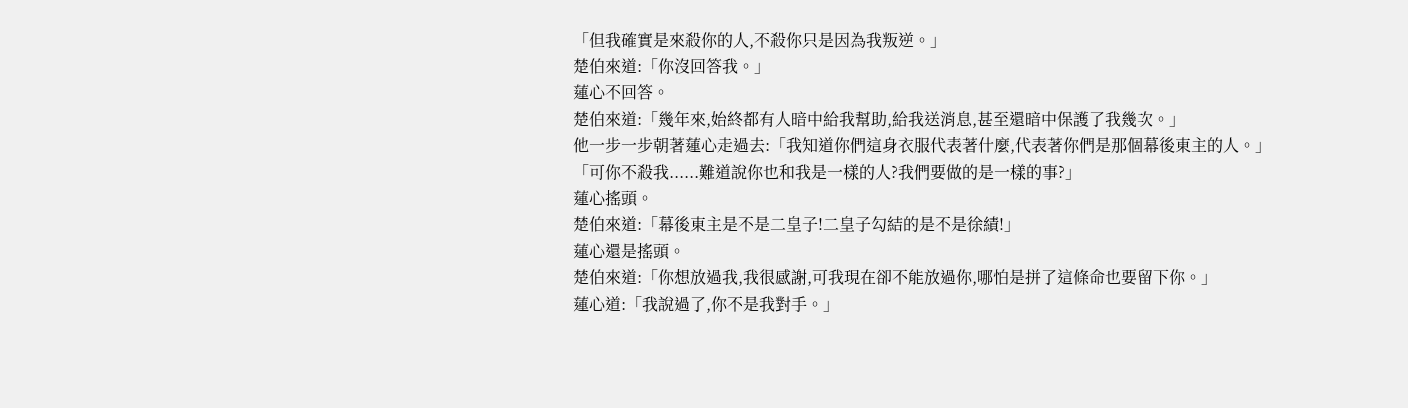「但我確實是來殺你的人,不殺你只是因為我叛逆。」
楚伯來道:「你沒回答我。」
蓮心不回答。
楚伯來道:「幾年來,始終都有人暗中給我幫助,給我送消息,甚至還暗中保護了我幾次。」
他一步一步朝著蓮心走過去:「我知道你們這身衣服代表著什麼,代表著你們是那個幕後東主的人。」
「可你不殺我......難道說你也和我是一樣的人?我們要做的是一樣的事?」
蓮心搖頭。
楚伯來道:「幕後東主是不是二皇子!二皇子勾結的是不是徐績!」
蓮心還是搖頭。
楚伯來道:「你想放過我,我很感謝,可我現在卻不能放過你,哪怕是拼了這條命也要留下你。」
蓮心道:「我說過了,你不是我對手。」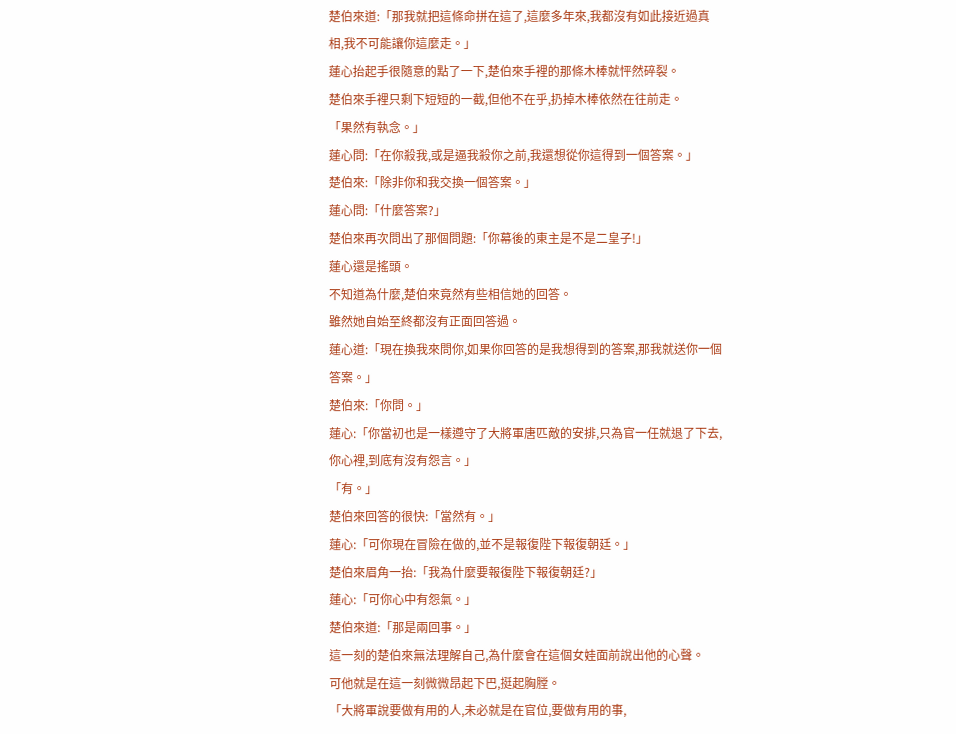楚伯來道:「那我就把這條命拼在這了,這麼多年來,我都沒有如此接近過真相,我不可能讓你這麼走。」
蓮心抬起手很隨意的點了一下,楚伯來手裡的那條木棒就怦然碎裂。
楚伯來手裡只剩下短短的一截,但他不在乎,扔掉木棒依然在往前走。
「果然有執念。」
蓮心問:「在你殺我,或是逼我殺你之前,我還想從你這得到一個答案。」
楚伯來:「除非你和我交換一個答案。」
蓮心問:「什麼答案?」
楚伯來再次問出了那個問題:「你幕後的東主是不是二皇子!」
蓮心還是搖頭。
不知道為什麼,楚伯來竟然有些相信她的回答。
雖然她自始至終都沒有正面回答過。
蓮心道:「現在換我來問你,如果你回答的是我想得到的答案,那我就送你一個答案。」
楚伯來:「你問。」
蓮心:「你當初也是一樣遵守了大將軍唐匹敵的安排,只為官一任就退了下去,你心裡,到底有沒有怨言。」
「有。」
楚伯來回答的很快:「當然有。」
蓮心:「可你現在冒險在做的,並不是報復陛下報復朝廷。」
楚伯來眉角一抬:「我為什麼要報復陛下報復朝廷?」
蓮心:「可你心中有怨氣。」
楚伯來道:「那是兩回事。」
這一刻的楚伯來無法理解自己,為什麼會在這個女娃面前說出他的心聲。
可他就是在這一刻微微昂起下巴,挺起胸膛。
「大將軍說要做有用的人,未必就是在官位,要做有用的事,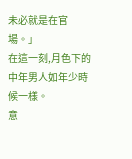未必就是在官場。」
在這一刻,月色下的中年男人如年少時候一樣。
意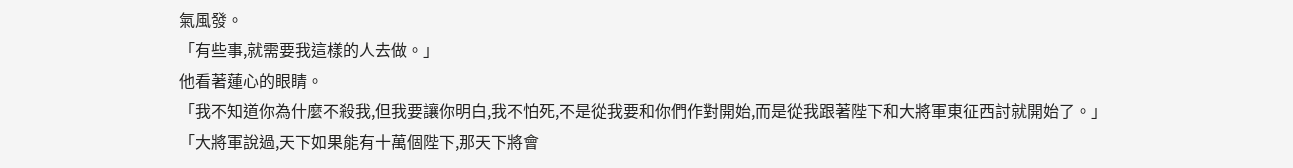氣風發。
「有些事,就需要我這樣的人去做。」
他看著蓮心的眼睛。
「我不知道你為什麼不殺我,但我要讓你明白,我不怕死,不是從我要和你們作對開始,而是從我跟著陛下和大將軍東征西討就開始了。」
「大將軍說過,天下如果能有十萬個陛下,那天下將會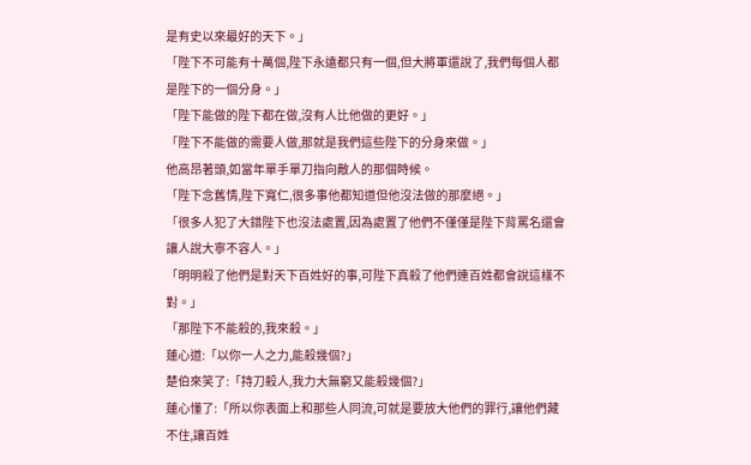是有史以來最好的天下。」
「陛下不可能有十萬個,陛下永遠都只有一個,但大將軍還說了,我們每個人都是陛下的一個分身。」
「陛下能做的陛下都在做,沒有人比他做的更好。」
「陛下不能做的需要人做,那就是我們這些陛下的分身來做。」
他高昂著頭,如當年單手單刀指向敵人的那個時候。
「陛下念舊情,陛下寬仁,很多事他都知道但他沒法做的那麼絕。」
「很多人犯了大錯陛下也沒法處置,因為處置了他們不僅僅是陛下背罵名還會讓人說大寧不容人。」
「明明殺了他們是對天下百姓好的事,可陛下真殺了他們連百姓都會說這樣不對。」
「那陛下不能殺的,我來殺。」
蓮心道:「以你一人之力,能殺幾個?」
楚伯來笑了:「持刀殺人,我力大無窮又能殺幾個?」
蓮心懂了:「所以你表面上和那些人同流,可就是要放大他們的罪行,讓他們藏不住,讓百姓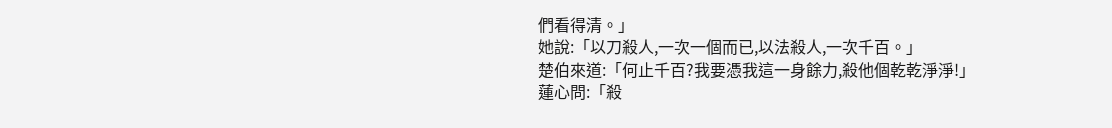們看得清。」
她說:「以刀殺人,一次一個而已,以法殺人,一次千百。」
楚伯來道:「何止千百?我要憑我這一身餘力,殺他個乾乾淨淨!」
蓮心問:「殺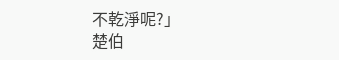不乾淨呢?」
楚伯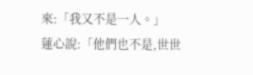來:「我又不是一人。」
蓮心說:「他們也不是,世世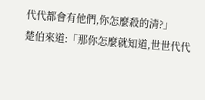代代都會有他們,你怎麼殺的清?」
楚伯來道:「那你怎麼就知道,世世代代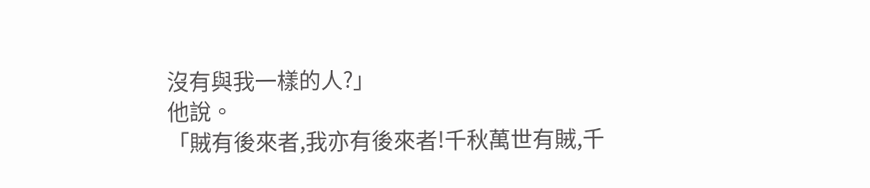沒有與我一樣的人?」
他說。
「賊有後來者,我亦有後來者!千秋萬世有賊,千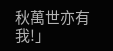秋萬世亦有我!」